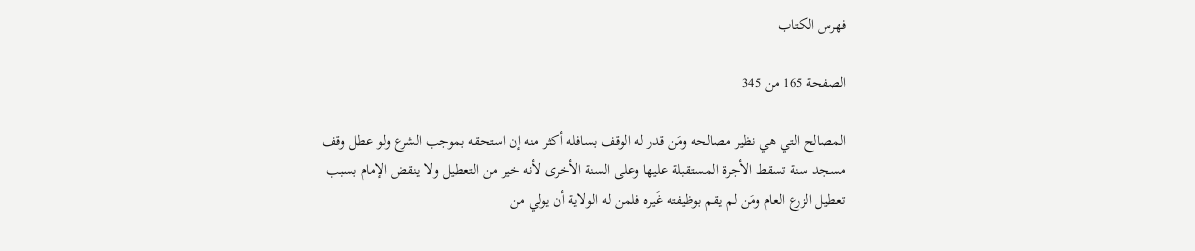فهرس الكتاب

الصفحة 165 من 345

المصالح التي هي نظير مصالحه ومَن قدر له الوقف بسافله أكثر منه إن استحقه بموجب الشرع ولو عطل وقف مسجد سنة تسقط الأجرة المستقبلة عليها وعلى السنة الأخرى لأنه خير من التعطيل ولا ينقض الإمام بسبب تعطيل الزرع العام ومَن لم يقم بوظيفته غَيره فلمن له الولاية أن يولي من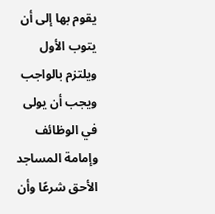يقوم بها إلى أن يتوب الأول ويلتزم بالواجب ويجب أن يولى في الوظائف وإمامة المساجد الأحق شرعًا وأن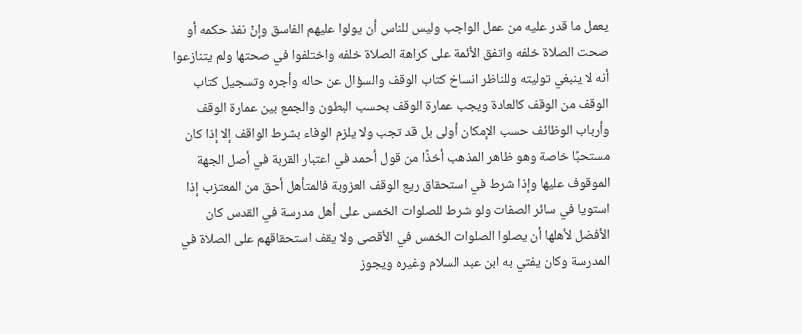يعمل ما قدر عليه من عمل الواجب وليس للناس أن يولوا عليهم الفاسق وإنْ نفذ حكمه أو صحت الصلاة خلفه واتفق الأئمة على كراهة الصلاة خلفه واختلفوا في صحتها ولم يتنازعوا أنه لا ينبغي توليته وللناظر انساخ كتاب الوقف والسؤال عن حاله وأجره وتسجيل كتاب الوقف من الوقف كالعادة ويجب عمارة الوقف بحسب البطون والجمع بين عمارة الوقف وأرباب الوظائف حسب الإمكان أولى بل قد تجب ولا يلزم الوفاء بشرط الواقف إلا إذا كان مستحبًا خاصة وهو ظاهر المذهب أخذًا من قول أحمد في اعتبار القربة في أصل الجهة الموقوف عليها وإذا شرط في استحقاق ريع الوقف العزوبة فالمتأهل أحق من المعتزب إذا استويا في سائر الصفات ولو شرط للصلوات الخمس على أهل مدرسة في القدس كان الأفضل لأهلها أن يصلوا الصلوات الخمس في الأقصى ولا يقف استحقاقهم على الصلاة في المدرسة وكان يفتي به ابن عبد السلام وغيره ويجوز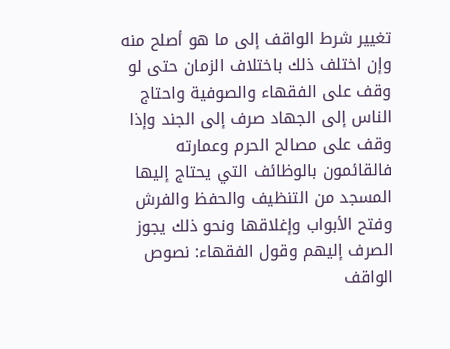تغيير شرط الواقف إلى ما هو أصلح منه وإن اختلف ذلك باختلاف الزمان حتى لو وقف على الفقهاء والصوفية واحتاج الناس إلى الجهاد صرف إلى الجند وإذا وقف على مصالح الحرم وعمارته فالقائمون بالوظائف التي يحتاج إليها المسجد من التنظيف والحفظ والفرش وفتح الأبواب وإغلاقها ونحو ذلك يجوز الصرف إليهم وقول الفقهاء: نصوص الواقف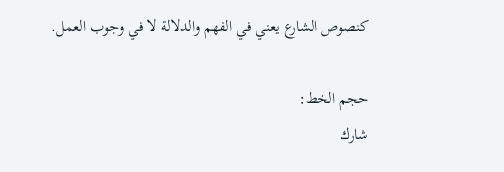كنصوص الشارع يعني في الفهم والدلالة لا في وجوب العمل.

حجم الخط:
شارك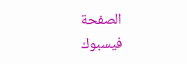الصفحة
فيسبوك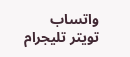واتساب تويتر تليجرام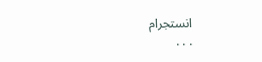انستجرام
. . .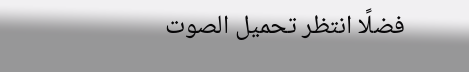فضلًا انتظر تحميل الصوت